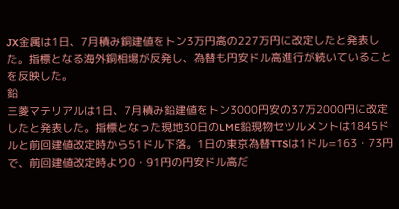JX金属は1日、7月積み銅建値をトン3万円高の227万円に改定したと発表した。指標となる海外銅相場が反発し、為替も円安ドル高進行が続いていることを反映した。
鉛
三菱マテリアルは1日、7月積み鉛建値をトン3000円安の37万2000円に改定したと発表した。指標となった現地30日のLME鉛現物セツルメントは1845ドルと前回建値改定時から51ドル下落。1日の東京為替TTSは1ドル=163・73円で、前回建値改定時より0・91円の円安ドル高だ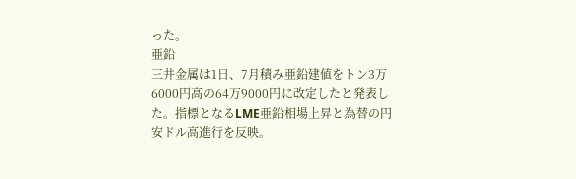った。
亜鉛
三井金属は1日、7月積み亜鉛建値をトン3万6000円高の64万9000円に改定したと発表した。指標となるLME亜鉛相場上昇と為替の円安ドル高進行を反映。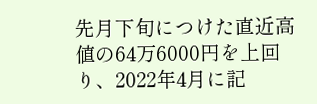先月下旬につけた直近高値の64万6000円を上回り、2022年4月に記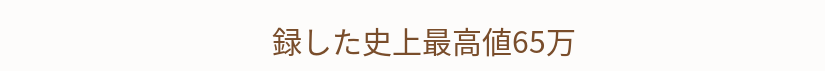録した史上最高値65万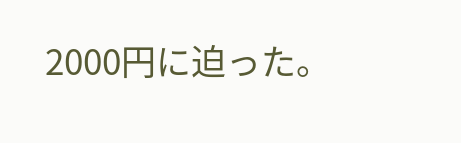2000円に迫った。